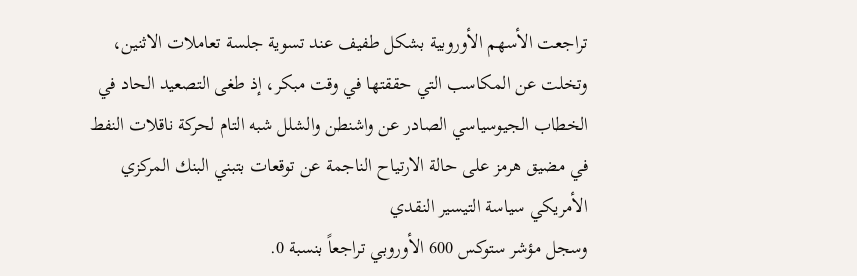تراجعت الأسهم الأوروبية بشكل طفيف عند تسوية جلسة تعاملات الاثنين، وتخلت عن المكاسب التي حققتها في وقت مبكر، إذ طغى التصعيد الحاد في الخطاب الجيوسياسي الصادر عن واشنطن والشلل شبه التام لحركة ناقلات النفط في مضيق هرمز على حالة الارتياح الناجمة عن توقعات بتبني البنك المركزي الأمريكي سياسة التيسير النقدي
وسجل مؤشر ستوكس 600 الأوروبي تراجعاً بنسبة 0.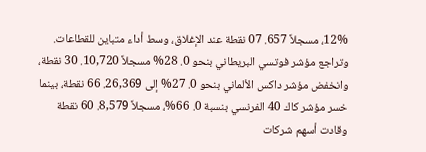12%، مسجلاً 657. 07 نقطة عند الإغلاق، وسط أداء متباين للقطاعات. وتراجع مؤشر فوتسي البريطاني بنحو 0. 28% مسجلاً 10,720. 30 نقطة، وانخفض مؤشر داكس الألماني بنحو 0. 27% إلى 26,369. 66 نقطة، بينما خسر مؤشر كاك 40 الفرنسي بنسبة 0. 66%، مسجلاً 8,579. 60 نقطة
وقادت أسهم شركات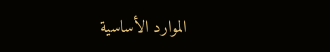الموارد الأساسية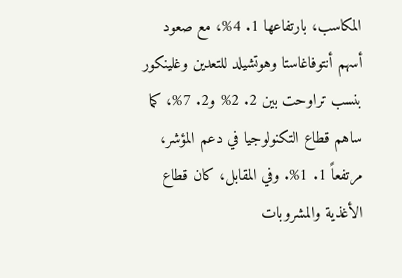المكاسب، بارتفاعها 1. 4%، مع صعود أسهم أنتوفاغاستا وهوتشيلد للتعدين وغلينكور بنسب تراوحت بين 2. 2% و2. 7%، كما ساهم قطاع التكنولوجيا في دعم المؤشر، مرتفعاً 1. 1%. وفي المقابل، كان قطاع الأغذية والمشروبات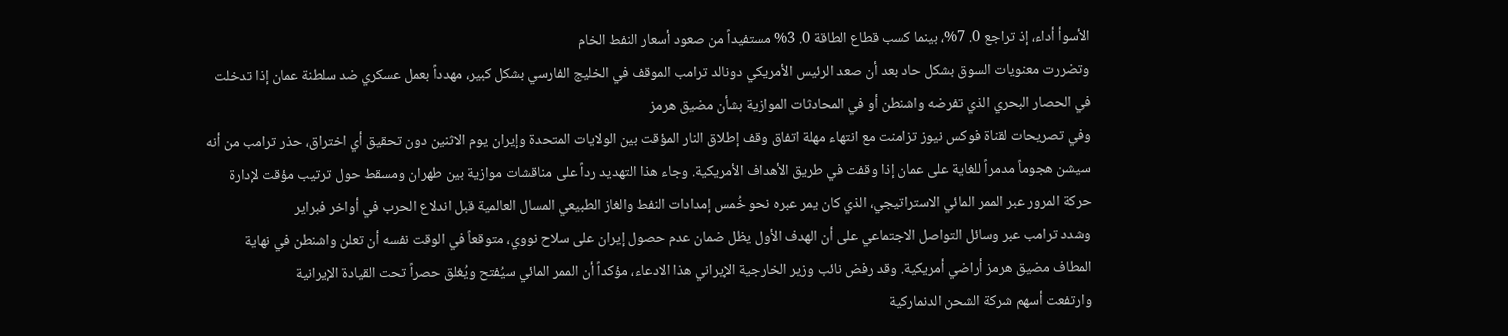الأسوأ أداء، إذ تراجع 0. 7%، بينما كسب قطاع الطاقة 0. 3% مستفيداً من صعود أسعار النفط الخام
وتضررت معنويات السوق بشكل حاد بعد أن صعد الرئيس الأمريكي دونالد ترامب الموقف في الخليج الفارسي بشكل كبير، مهدداً بعمل عسكري ضد سلطنة عمان إذا تدخلت في الحصار البحري الذي تفرضه واشنطن أو في المحادثات الموازية بشأن مضيق هرمز
وفي تصريحات لقناة فوكس نيوز تزامنت مع انتهاء مهلة اتفاق وقف إطلاق النار المؤقت بين الولايات المتحدة وإيران يوم الاثنين دون تحقيق أي اختراق، حذر ترامب من أنه سيشن هجوماً مدمراً للغاية على عمان إذا وقفت في طريق الأهداف الأمريكية. وجاء هذا التهديد رداً على مناقشات موازية بين طهران ومسقط حول ترتيب مؤقت لإدارة حركة المرور عبر الممر المائي الاستراتيجي، الذي كان يمر عبره نحو خُمس إمدادات النفط والغاز الطبيعي المسال العالمية قبل اندلاع الحرب في أواخر فبراير
وشدد ترامب عبر وسائل التواصل الاجتماعي على أن الهدف الأول يظل ضمان عدم حصول إيران على سلاح نووي، متوقعاً في الوقت نفسه أن تعلن واشنطن في نهاية المطاف مضيق هرمز أراضي أمريكية. وقد رفض نائب وزير الخارجية الإيراني هذا الادعاء، مؤكداً أن الممر المائي سيُفتح ويُغلق حصراً تحت القيادة الإيرانية
وارتفعت أسهم شركة الشحن الدنماركية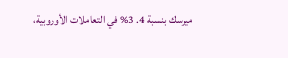ميرسك بنسبة 4. 3% في التعاملات الأوروبية،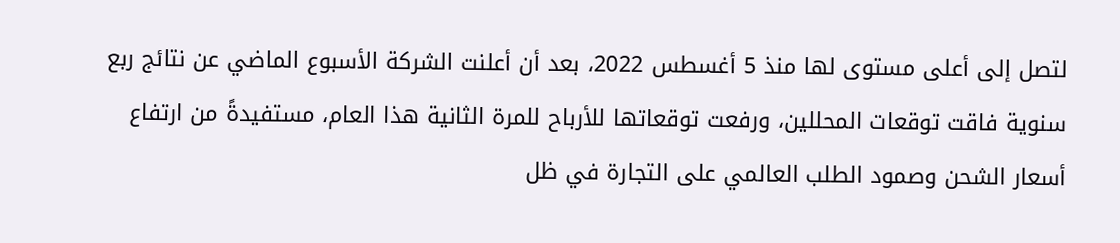لتصل إلى أعلى مستوى لها منذ 5 أغسطس 2022، بعد أن أعلنت الشركة الأسبوع الماضي عن نتائج ربع سنوية فاقت توقعات المحللين، ورفعت توقعاتها للأرباح للمرة الثانية هذا العام، مستفيدةً من ارتفاع أسعار الشحن وصمود الطلب العالمي على التجارة في ظل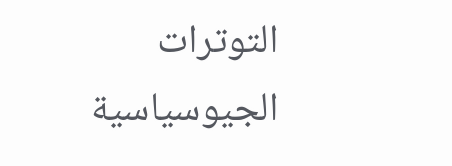التوترات الجيوسياسية